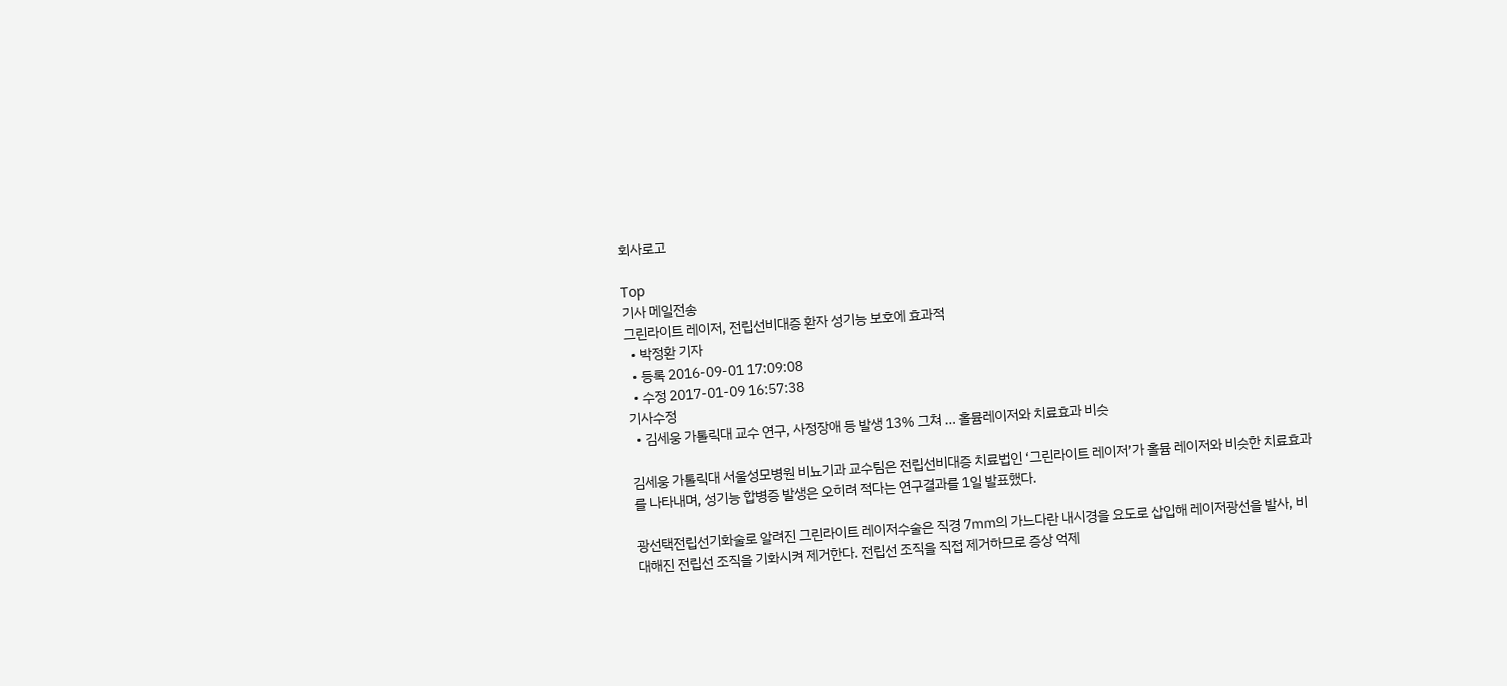회사로고

Top
기사 메일전송
그린라이트 레이저, 전립선비대증 환자 성기능 보호에 효과적
  • 박정환 기자
  • 등록 2016-09-01 17:09:08
  • 수정 2017-01-09 16:57:38
기사수정
  • 김세웅 가톨릭대 교수 연구, 사정장애 등 발생 13% 그쳐 … 홀뮴레이저와 치료효과 비슷

김세웅 가톨릭대 서울성모병원 비뇨기과 교수팀은 전립선비대증 치료법인 ‘그린라이트 레이저’가 홀뮴 레이저와 비슷한 치료효과를 나타내며, 성기능 합병증 발생은 오히려 적다는 연구결과를 1일 발표했다.

광선택전립선기화술로 알려진 그린라이트 레이저수술은 직경 7㎜의 가느다란 내시경을 요도로 삽입해 레이저광선을 발사, 비대해진 전립선 조직을 기화시켜 제거한다. 전립선 조직을 직접 제거하므로 증상 억제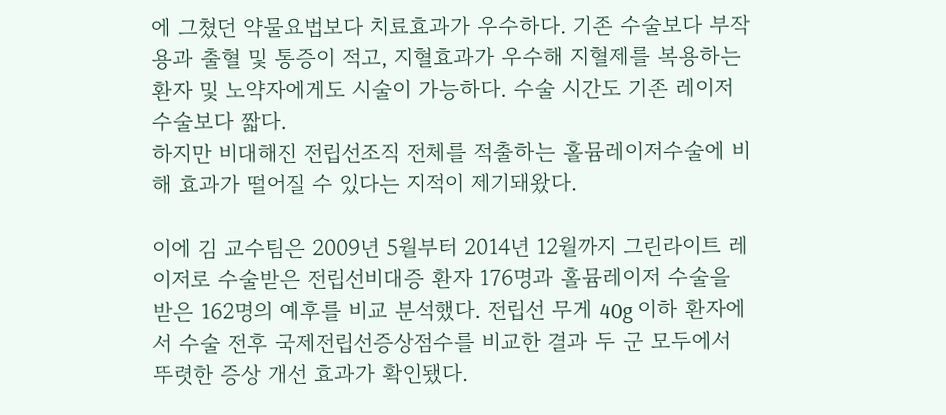에 그쳤던 약물요법보다 치료효과가 우수하다. 기존 수술보다 부작용과 출혈 및 통증이 적고, 지혈효과가 우수해 지혈제를 복용하는 환자 및 노약자에게도 시술이 가능하다. 수술 시간도 기존 레이저수술보다 짧다.
하지만 비대해진 전립선조직 전체를 적출하는 홀뮴레이저수술에 비해 효과가 떨어질 수 있다는 지적이 제기돼왔다.

이에 김 교수팀은 2009년 5월부터 2014년 12월까지 그린라이트 레이저로 수술받은 전립선비대증 환자 176명과 홀뮴레이저 수술을 받은 162명의 예후를 비교 분석했다. 전립선 무게 40g 이하 환자에서 수술 전후 국제전립선증상점수를 비교한 결과 두 군 모두에서 뚜렷한 증상 개선 효과가 확인됐다.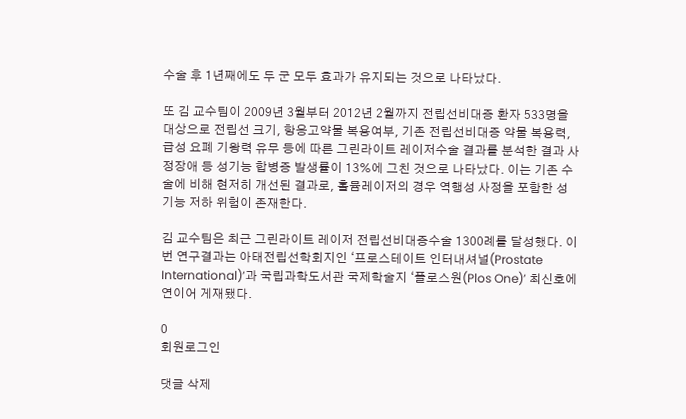수술 후 1년째에도 두 군 모두 효과가 유지되는 것으로 나타났다.

또 김 교수팀이 2009년 3월부터 2012년 2월까지 전립선비대증 환자 533명을 대상으로 전립선 크기, 항응고약물 복용여부, 기존 전립선비대증 약물 복용력, 급성 요폐 기왕력 유무 등에 따른 그린라이트 레이저수술 결과를 분석한 결과 사정장애 등 성기능 합병증 발생률이 13%에 그친 것으로 나타났다. 이는 기존 수술에 비해 현저히 개선된 결과로, 홀뮴레이저의 경우 역행성 사정을 포함한 성기능 저하 위험이 존재한다.

김 교수팀은 최근 그린라이트 레이저 전립선비대증수술 1300례를 달성했다. 이번 연구결과는 아태전립선학회지인 ‘프로스테이트 인터내셔널(Prostate International)’과 국립과학도서관 국제학술지 ‘플로스원(Plos One)’ 최신호에 연이어 게재됐다.

0
회원로그인

댓글 삭제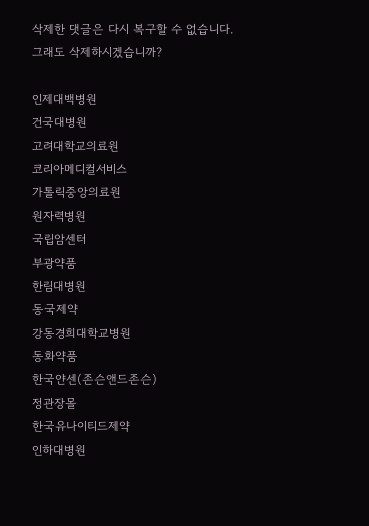삭제한 댓글은 다시 복구할 수 없습니다.
그래도 삭제하시겠습니까?

인제대백병원
건국대병원
고려대학교의료원
코리아메디컬서비스
가톨릭중앙의료원
원자력병원
국립암센터
부광약품
한림대병원
동국제약
강동경희대학교병원
동화약품
한국얀센(존슨앤드존슨)
정관장몰
한국유나이티드제약
인하대병원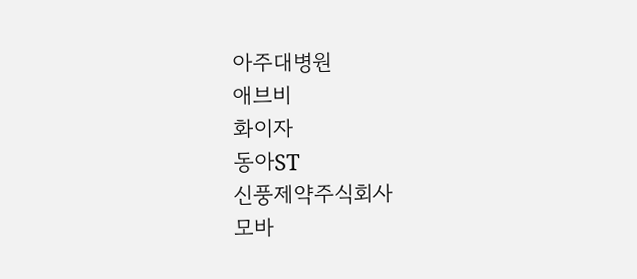아주대병원
애브비
화이자
동아ST
신풍제약주식회사
모바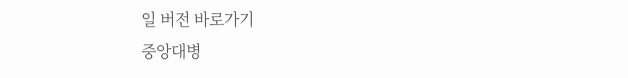일 버전 바로가기
중앙대병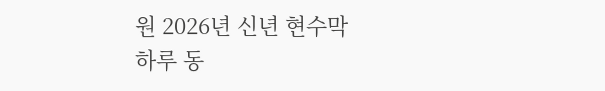원 2026년 신년 현수막
하루 동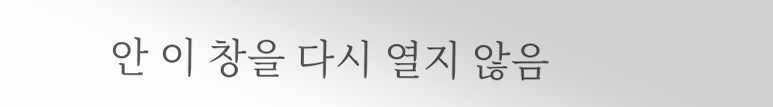안 이 창을 다시 열지 않음